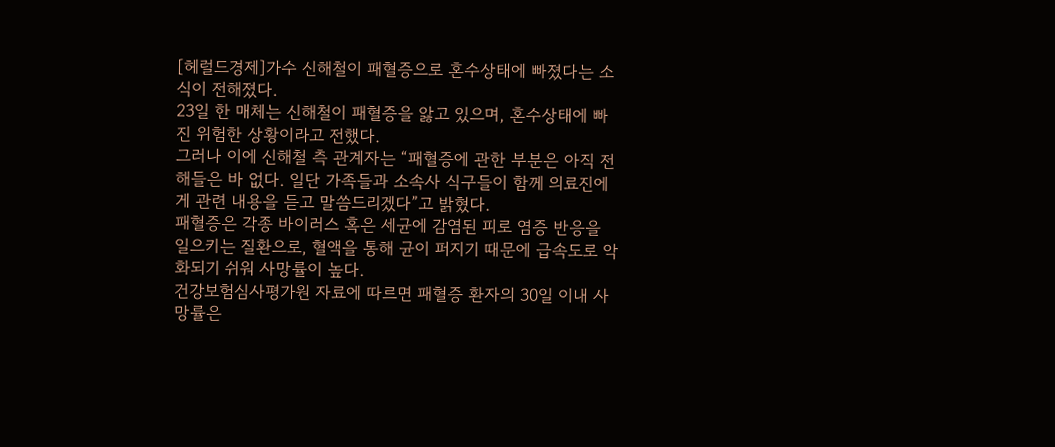[헤럴드경제]가수 신해철이 패혈증으로 혼수상태에 빠졌다는 소식이 전해졌다.
23일 한 매체는 신해철이 패혈증을 앓고 있으며, 혼수상태에 빠진 위험한 상황이라고 전했다.
그러나 이에 신해철 측 관계자는 “패혈증에 관한 부분은 아직 전해들은 바 없다. 일단 가족들과 소속사 식구들이 함께 의료진에게 관련 내용을 듣고 말씀드리겠다”고 밝혔다.
패혈증은 각종 바이러스 혹은 세균에 감염된 피로 염증 반응을 일으키는 질환으로, 혈액을 통해 균이 퍼지기 때문에 급속도로 악화되기 쉬워 사망률이 높다.
건강보험심사평가원 자료에 따르면 패혈증 환자의 30일 이내 사망률은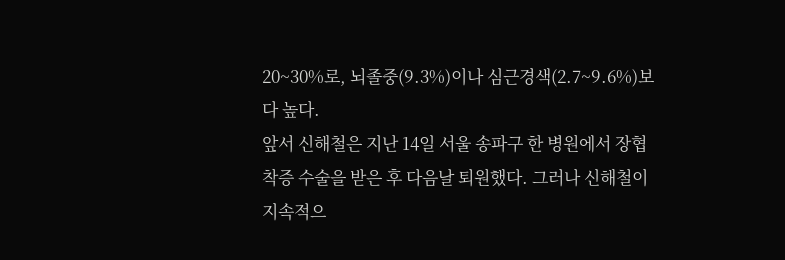20~30%로, 뇌졸중(9.3%)이나 심근경색(2.7~9.6%)보다 높다.
앞서 신해철은 지난 14일 서울 송파구 한 병원에서 장협착증 수술을 받은 후 다음날 퇴원했다. 그러나 신해철이 지속적으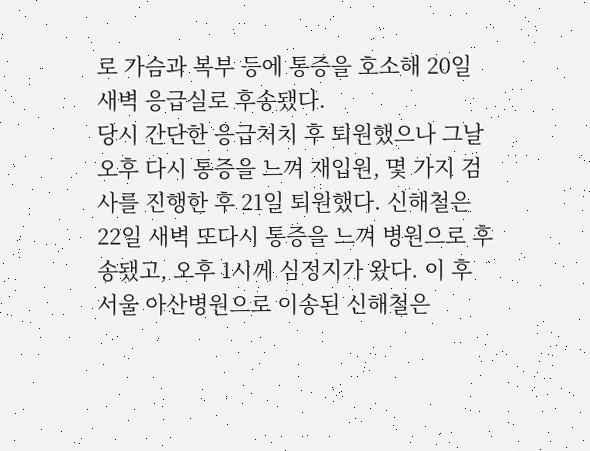로 가슴과 복부 등에 통증을 호소해 20일 새벽 응급실로 후송됐다.
당시 간단한 응급처치 후 퇴원했으나 그날 오후 다시 통증을 느껴 재입원, 몇 가지 검사를 진행한 후 21일 퇴원했다. 신해철은 22일 새벽 또다시 통증을 느껴 병원으로 후송됐고, 오후 1시께 심정지가 왔다. 이 후 서울 아산병원으로 이송된 신해철은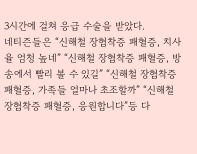3시간에 걸쳐 응급 수술을 받았다.
네티즌들은 “신해철 장협착증 패혈증, 치사율 엄청 높네” “신해철 장협착증 패혈증, 방송에서 빨리 볼 수 있길” “신해철 장협착증 패혈증, 가족들 얼마나 초조할까” “신해철 장협착증 패혈증, 응원합니다”등 다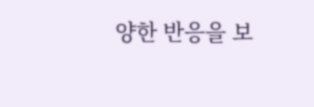양한 반응을 보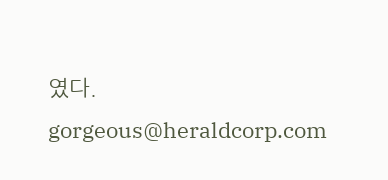였다.
gorgeous@heraldcorp.com